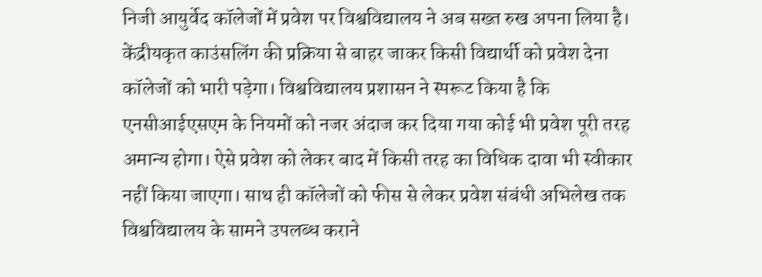निजी आयुर्वेद कॉलेजों में प्रवेश पर विश्वविद्यालय ने अब सख्त रुख अपना लिया है। केंद्रीयकृत काउंसलिंग की प्रक्रिया से बाहर जाकर किसी विद्यार्थी को प्रवेश देना कॉलेजों को भारी पड़ेगा। विश्वविद्यालय प्रशासन ने स्परूट किया है कि एनसीआईएसएम के नियमों को नजर अंदाज कर दिया गया कोई भी प्रवेश पूरी तरह अमान्य होगा। ऐसे प्रवेश को लेकर बाद में किसी तरह का विधिक दावा भी स्वीकार नहीं किया जाएगा। साथ ही कॉलेजों को फीस से लेकर प्रवेश संबंधी अभिलेख तक विश्वविद्यालय के सामने उपलब्ध कराने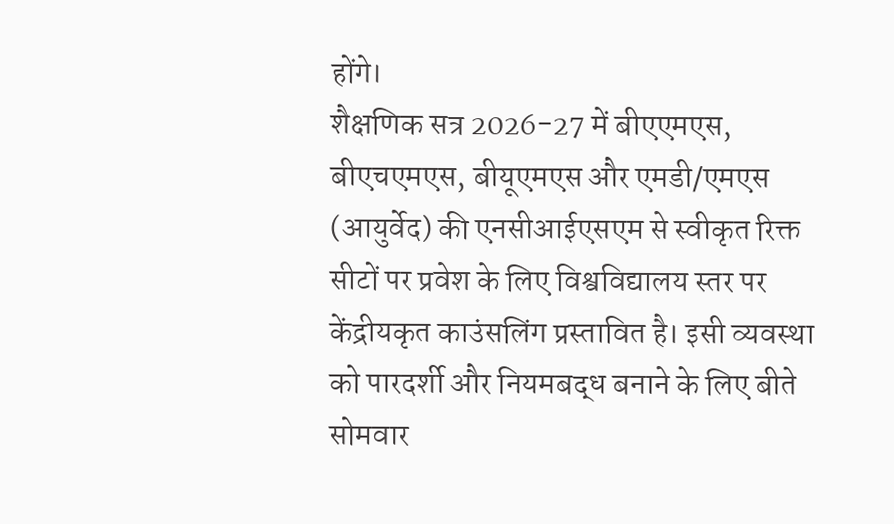होंगे।
शैक्षणिक सत्र 2026-27 में बीएएमएस, बीएचएमएस, बीयूएमएस और एमडी/एमएस (आयुर्वेद) की एनसीआईएसएम से स्वीकृत रिक्त सीटों पर प्रवेश के लिए विश्वविद्यालय स्तर पर केंद्रीयकृत काउंसलिंग प्रस्तावित है। इसी व्यवस्था को पारदर्शी और नियमबद्ध बनाने के लिए बीते सोमवार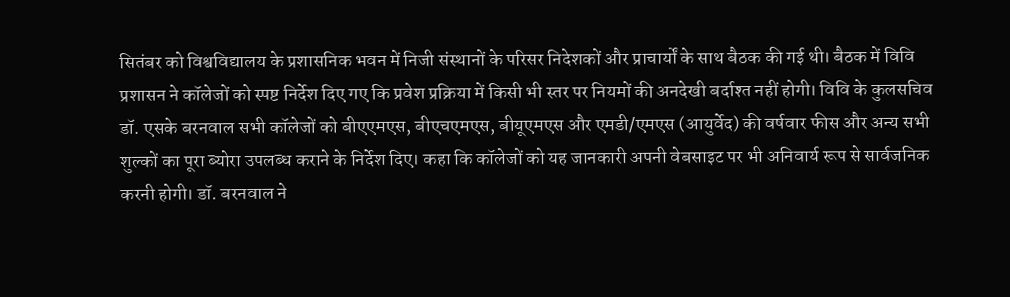सितंबर को विश्वविद्यालय के प्रशासनिक भवन में निजी संस्थानों के परिसर निदेशकों और प्राचार्यों के साथ बैठक की गई थी। बैठक में विवि प्रशासन ने कॉलेजों को स्पष्ट निर्देश दिए गए कि प्रवेश प्रक्रिया में किसी भी स्तर पर नियमों की अनदेखी बर्दाश्त नहीं होगी। विवि के कुलसचिव डॉ. एसके बरनवाल सभी कॉलेजों को बीएएमएस, बीएचएमएस, बीयूएमएस और एमडी/एमएस (आयुर्वेद) की वर्षवार फीस और अन्य सभी शुल्कों का पूरा ब्योरा उपलब्ध कराने के निर्देश दिए। कहा कि कॉलेजों को यह जानकारी अपनी वेबसाइट पर भी अनिवार्य रूप से सार्वजनिक करनी होगी। डॉ. बरनवाल ने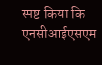स्पष्ट किया कि एनसीआईएसएम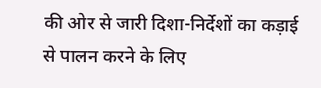की ओर से जारी दिशा-निर्देशों का कड़ाई से पालन करने के लिए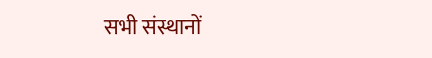सभी संस्थानों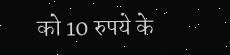को 10 रुपये के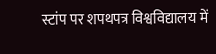स्टांप पर शपथपत्र विश्वविद्यालय में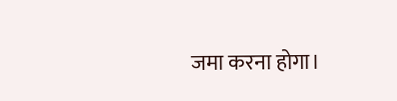जमा करना होगा।